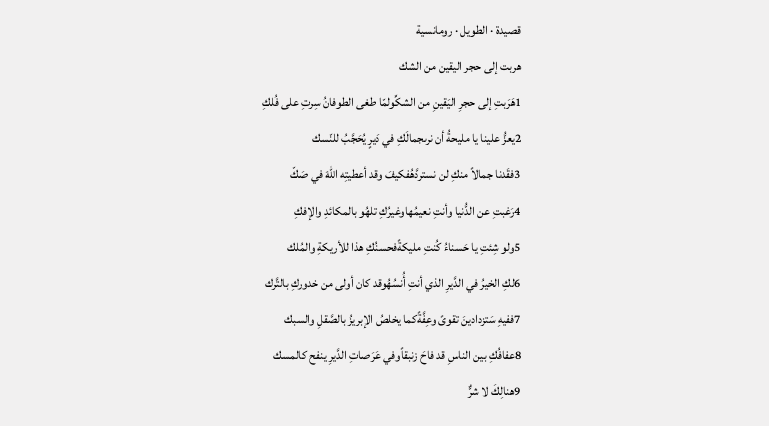قصيدة · الطويل · رومانسية
هربت إلى حجر اليقين من الشك
1هَرَبتِ إلى حجرِ اليَقينِ من الشكِّولمّا طغى الطوفانُ سِرتِ على فُلكِ
2يعزُّ علينا يا مليحةُ أن نرىجمالَكِ في دَيرٍ يُحَجَّبُ للنّسك
3فقَدنا جمالاً منكِ لن نستردَّهُفكيفَ وقد أعطيتِه اللهَ في صَكّ
4رَغبتِ عن الدُّنيا وأنتِ نعيمُهاوغيرُكِ تلهُو بالمكائدِ والإفكِ
5ولو شِئتِ يا حَسناءُ كُنتِ مليكةًفحسنُكِ هذا للأريكةِ والمُلك
6لكِ الخيرُ في الدَّيرِ الذي أنتِ أُنسُهُوقد كان أولى من خدوركِ بالتَّرك
7ففيهِ سَتزدادينَ تقوىً وعِفَّةًكما يخلصُ الإبريزُ بالصَّقلِ والسبك
8عفافُكِ بين الناسِ قد فاحَ زنبقاًوفي عَرَصاتِ الدَّيرِ ينفح كالمسك
9هنالِكَ لا شرٌّ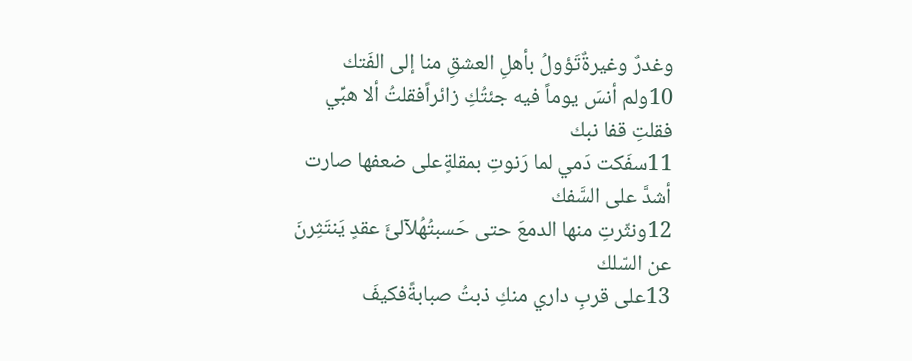وغدرٌ وغيرةٌتَؤولُ بأهلِ العشقِ منا إلى الفَتك
10ولم أنسَ يوماً فيه جئتُكِ زائراًفقلتُ ألا هبِّي فقلتِ قفا نبك
11سفَكت دَمي لما رَنوتِ بمقلةٍعلى ضعفها صارت أشدَّ على السَّفك
12ونثّرتِ منها الدمعَ حتى حَسبتُهُلآلئَ عقدٍ يَنتَثِرنَ عن السّلك
13على قربِ داري منكِ ذبتُ صبابةًفكيفَ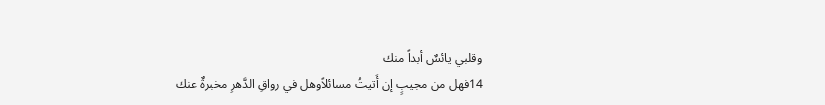وقلبي يائسٌ أبداً منك
14فهل من مجيبٍ إن أَتيتُ مسائلاًوهل في رواقِ الدَّهرِ مخبرةٌ عنك